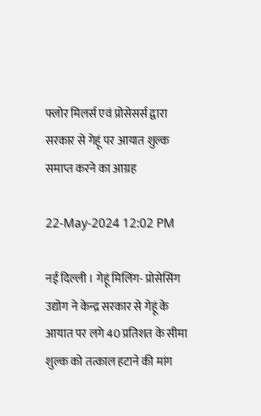फ्लोर मिलर्स एवं प्रोसेसर्स द्वारा सरकार से गेहूं पर आयात शुल्क समाप्त करने का आग्रह

22-May-2024 12:02 PM

नई दिल्ली । गेहूं मिलिंग- प्रोसेसिंग उद्योग ने केन्द्र सरकार से गेहूं के आयात पर लगे 40 प्रतिशत के सीमा शुल्क को तत्काल हटाने की मांग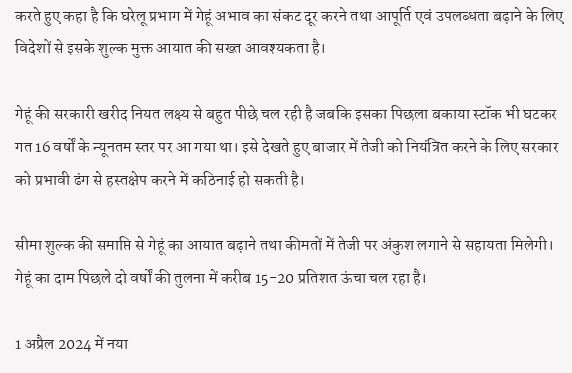करते हुए कहा है कि घरेलू प्रभाग में गेहूं अभाव का संकट दूर करने तथा आपूर्ति एवं उपलब्धता बढ़ाने के लिए विदेशों से इसके शुल्क मुक्त आयात की सख्त आवश्यकता है।

गेहूं की सरकारी खरीद नियत लक्ष्य से बहुत पीछे चल रही है जबकि इसका पिछला बकाया स्टॉक भी घटकर गत 16 वर्षों के न्यूनतम स्तर पर आ गया था। इसे देखते हुए बाजार में तेजी को नियंत्रित करने के लिए सरकार को प्रभावी ढंग से हस्तक्षेप करने में कठिनाई हो सकती है।

सीमा शुल्क की समाप्ति से गेहूं का आयात बढ़ाने तथा कीमतों में तेजी पर अंकुश लगाने से सहायता मिलेगी। गेहूं का दाम पिछले दो वर्षों की तुलना में करीब 15-20 प्रतिशत ऊंचा चल रहा है।

1 अप्रैल 2024 में नया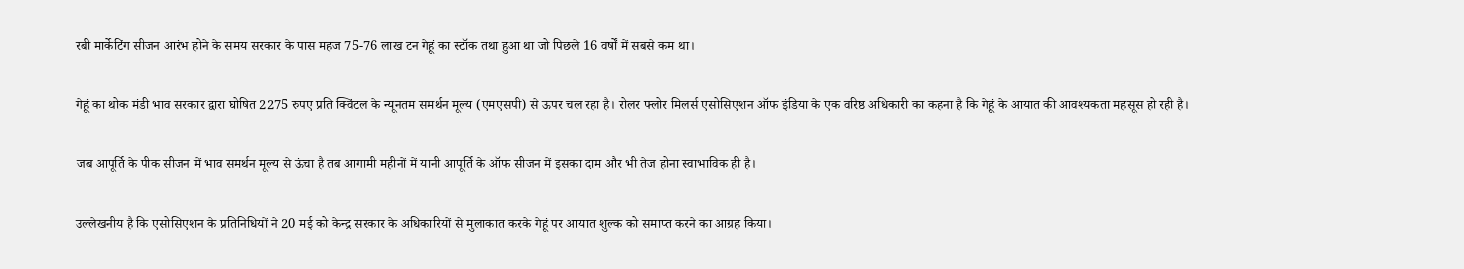रबी मार्केटिंग सीजन आरंभ होने के समय सरकार के पास महज 75-76 लाख टन गेहूं का स्टॉक तथा हुआ था जो पिछले 16 वर्षों में सबसे कम था।

गेहूं का थोक मंडी भाव सरकार द्वारा घोषित 2275 रुपए प्रति क्विंटल के न्यूनतम समर्थन मूल्य (एमएसपी) से ऊपर चल रहा है। रोलर फ्लोर मिलर्स एसोसिएशन ऑफ इंडिया के एक वरिष्ठ अधिकारी का कहना है कि गेहूं के आयात की आवश्यकता महसूस हो रही है।

जब आपूर्ति के पीक सीजन में भाव समर्थन मूल्य से ऊंचा है तब आगामी महीनों में यानी आपूर्ति के ऑफ सीजन में इसका दाम और भी तेज होना स्वाभाविक ही है।

उल्लेखनीय है कि एसोसिएशन के प्रतिनिधियों ने 20 मई को केन्द्र सरकार के अधिकारियों से मुलाकात करके गेहूं पर आयात शुल्क को समाप्त करने का आग्रह किया।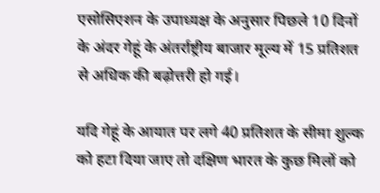एसोसिएशन के उपाध्यक्ष के अनुसार पिछले 10 दिनों के अंदर गेहूं के अंतर्राष्ट्रीय बाजार मूल्य में 15 प्रतिशत से अधिक की बढ़ोत्तरी हो गई।

यदि गेहूं के आयात पर लगे 40 प्रतिशत के सीमा शुल्क को हटा दिया जाए तो दक्षिण भारत के कुछ मिलों को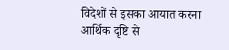विदेशों से इसका आयात करना आर्थिक दृष्टि से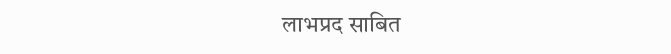लाभप्रद साबित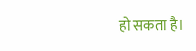हो सकता है।